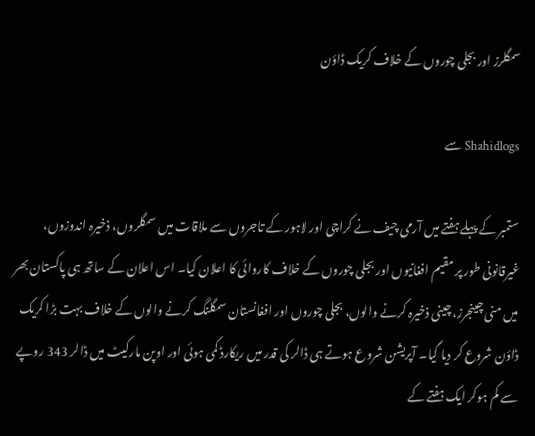سمگلرز اور بجلی چوروں کے خلاف کریک ڈاؤن

Shahidlogs سے

ستمبر کے پہلے ہفتے میں آرمی چیف نے کراچی اور لاہور کے تاجروں سے ملاقات میں سمگلروں، ذخیرہ اندوزوں، غیرقانونی طور پر مقیم افغانیوں اور بجلی چوروں کے خلاف کاروائی کا اعلان کیا۔ اس اعلان کے ساتھ ہی پاکستان بھر میں منی چینجرز، چینی ذخیرہ کرنے والوں، بجلی چوروں اور افغانستان سمگلنگ کرنے والوں کے خلاف بہت بڑا کریک ڈاؤن شروع کر دیا گیا۔ آپریشن شروع ہوتے ہی ڈالر کی قدر میں ریکارڈ کمی ہوئی اور اوپن مارکیٹ میں ڈالر 343 روپے سے کم ہوکر ایک ہفتے کے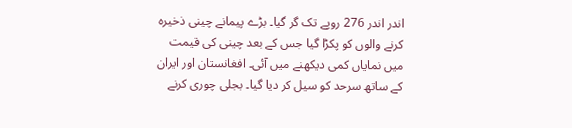اندر اندر 276 روپے تک گر گیا۔ بڑے پیمانے چینی ذخیرہ کرنے والوں کو پکڑا گیا جس کے بعد چینی کی قیمت میں نمایاں کمی دیکھنے میں آئی۔ افغانستان اور ایران کے ساتھ سرحد کو سیل کر دیا گیا۔ بجلی چوری کرنے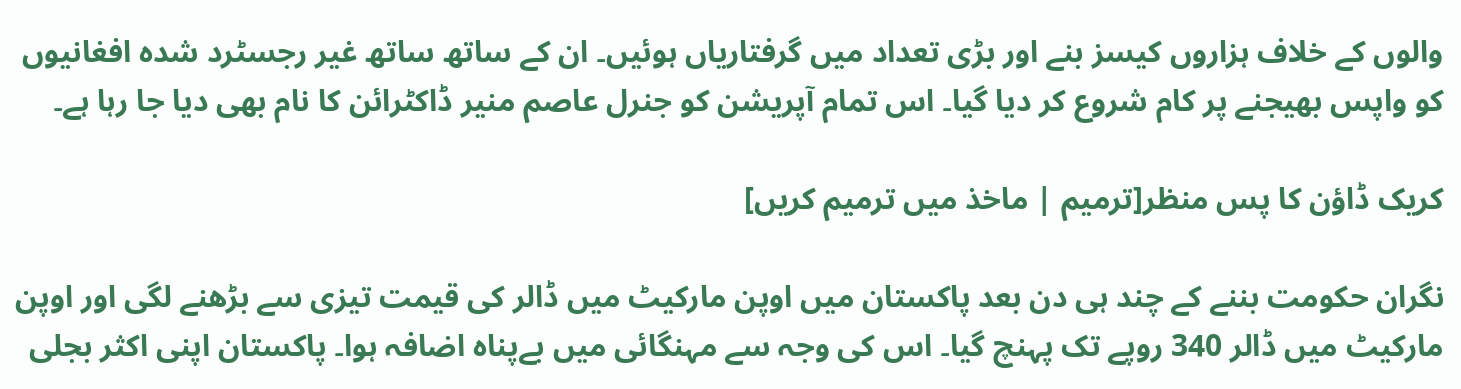والوں کے خلاف ہزاروں کیسز بنے اور بڑی تعداد میں گرفتاریاں ہوئیں۔ ان کے ساتھ ساتھ غیر رجسٹرد شدہ افغانیوں کو واپس بھیجنے پر کام شروع کر دیا گیا۔ اس تمام آپریشن کو جنرل عاصم منیر ڈاکٹرائن کا نام بھی دیا جا رہا ہے۔

کریک ڈاؤن کا پس منظر[ترمیم | ماخذ میں ترمیم کریں]

نگران حکومت بننے کے چند ہی دن بعد پاکستان میں اوپن مارکیٹ میں ڈالر کی قیمت تیزی سے بڑھنے لگی اور اوپن مارکیٹ میں ڈالر 340 روپے تک پہنچ گیا۔ اس کی وجہ سے مہنگائی میں بےپناہ اضافہ ہوا۔ پاکستان اپنی اکثر بجلی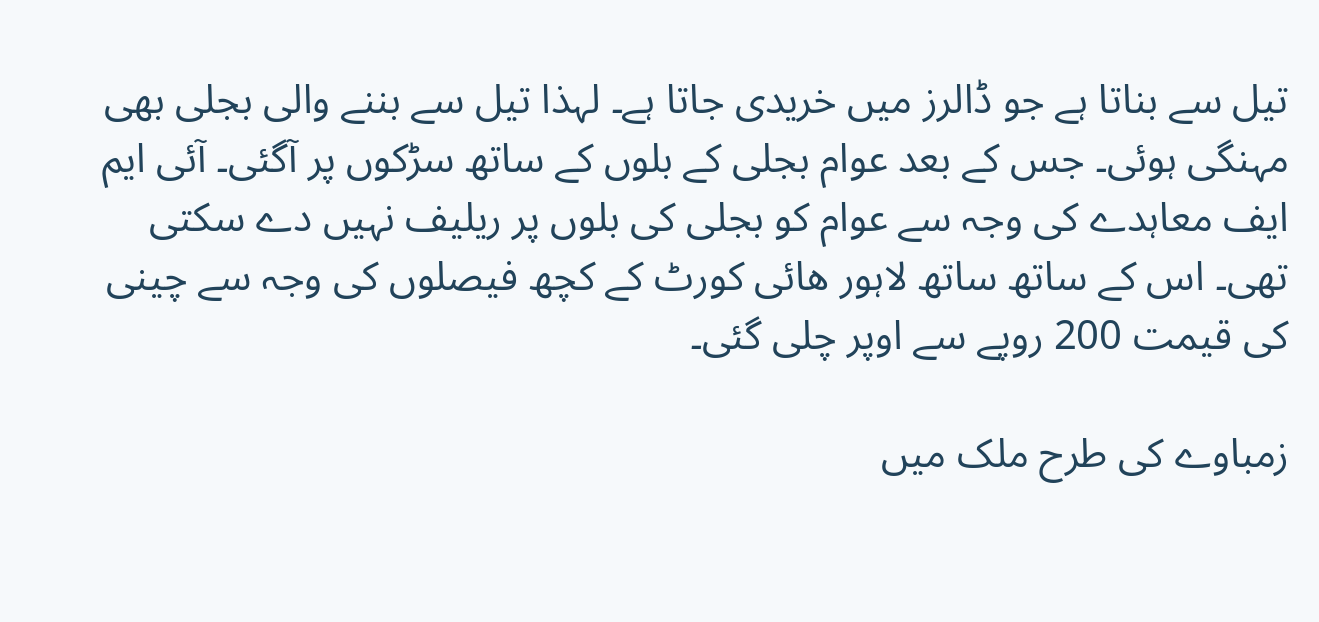تیل سے بناتا ہے جو ڈالرز میں خریدی جاتا ہے۔ لہذا تیل سے بننے والی بجلی بھی مہنگی ہوئی۔ جس کے بعد عوام بجلی کے بلوں کے ساتھ سڑکوں پر آگئی۔ آئی ایم ایف معاہدے کی وجہ سے عوام کو بجلی کی بلوں پر ریلیف نہیں دے سکتی تھی۔ اس کے ساتھ ساتھ لاہور ھائی کورٹ کے کچھ فیصلوں کی وجہ سے چینی کی قیمت 200 روپے سے اوپر چلی گئی۔

زمباوے کی طرح ملک میں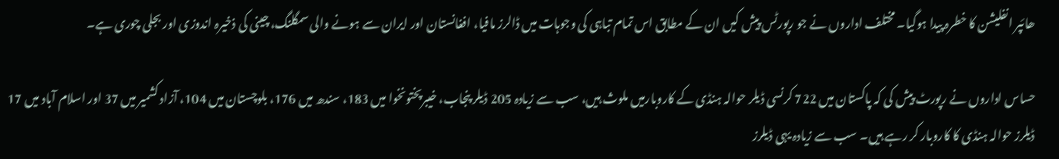ھائپر انفلیشن کا خطرہ پیدا ہوگیا۔ مختلف اداروں نے جو رپورٹس پیش کیں ان کے مطابق اس تمام تباہی کی وجوہات میں ڈالرز مافیا، افغانستان اور ایران سے ہونے والی سمگلنگ، چینی کی ذخیرہ اندوزی اور بجلی چوری ہے۔

حساس اداروں نے رپورٹ پیش کی کہ پاکستان میں 722 کرنسی ڈیلر حوالہ ہنڈی کے کاروبارمیں ملوث ہیں، سب سے زیادہ 205 ڈیلر پنجاب، خیبرپختونخوا میں 183، سندھ میں 176، بلوچستان میں 104، آزاد کشمیر میں 37 اور اسلام آباد میں 17 ڈیلرز حوالہ ہنڈی کا کاروبار کر رہے ہیں۔ سب سے زیادہ یہی ڈیلرز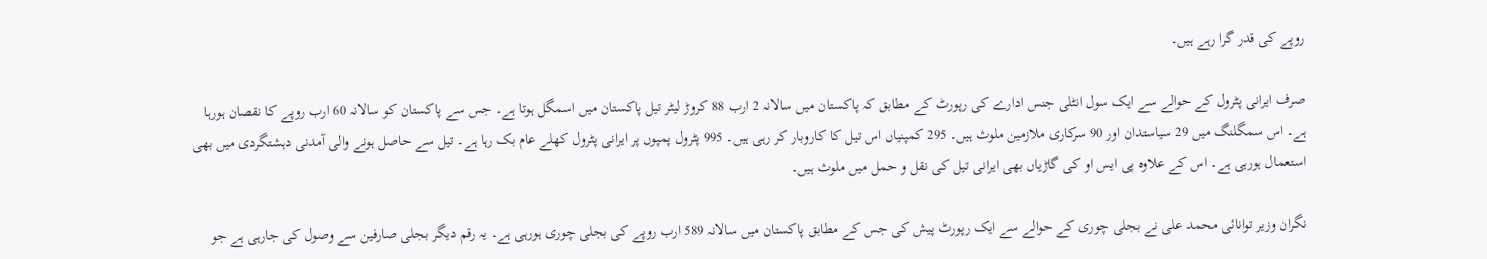روپے کی قدر گرا رہے ہیں۔

صرف ایرانی پٹرول کے حوالے سے ایک سول انٹلی جنس ادارے کی رپورٹ کے مطابق کہ پاکستان میں سالانہ 2 ارب 88 کروڑ لیٹر تیل پاکستان میں اسمگل ہوتا ہے۔ جس سے پاکستان کو سالانہ 60 ارب روپے کا نقصان ہورہا ہے۔ اس سمگلنگ میں 29 سیاستدان اور 90 سرکاری ملازمین ملوث ہیں۔ 295 کمپنیاں اس تیل کا کاروبار کر رہی ہیں۔ 995 پٹرول پمپوں پر ایرانی پٹرول کھلے عام بک رہا ہے۔ تیل سے حاصل ہونے والی آمدنی دہشتگردی میں بھی استعمال ہورہی ہے۔ اس کے علاوہ پی ایس او کی گاڑیاں بھی ایرانی تیل کی نقل و حمل میں ملوث ہیں۔

نگران وزیر توانائی محمد علی نے بجلی چوری کے حوالے سے ایک رپورٹ پیش کی جس کے مطابق پاکستان میں سالانہ 589 ارب روپے کی بجلی چوری ہورہی ہے۔ یہ رقم دیگر بجلی صارفین سے وصول کی جارہی ہے جو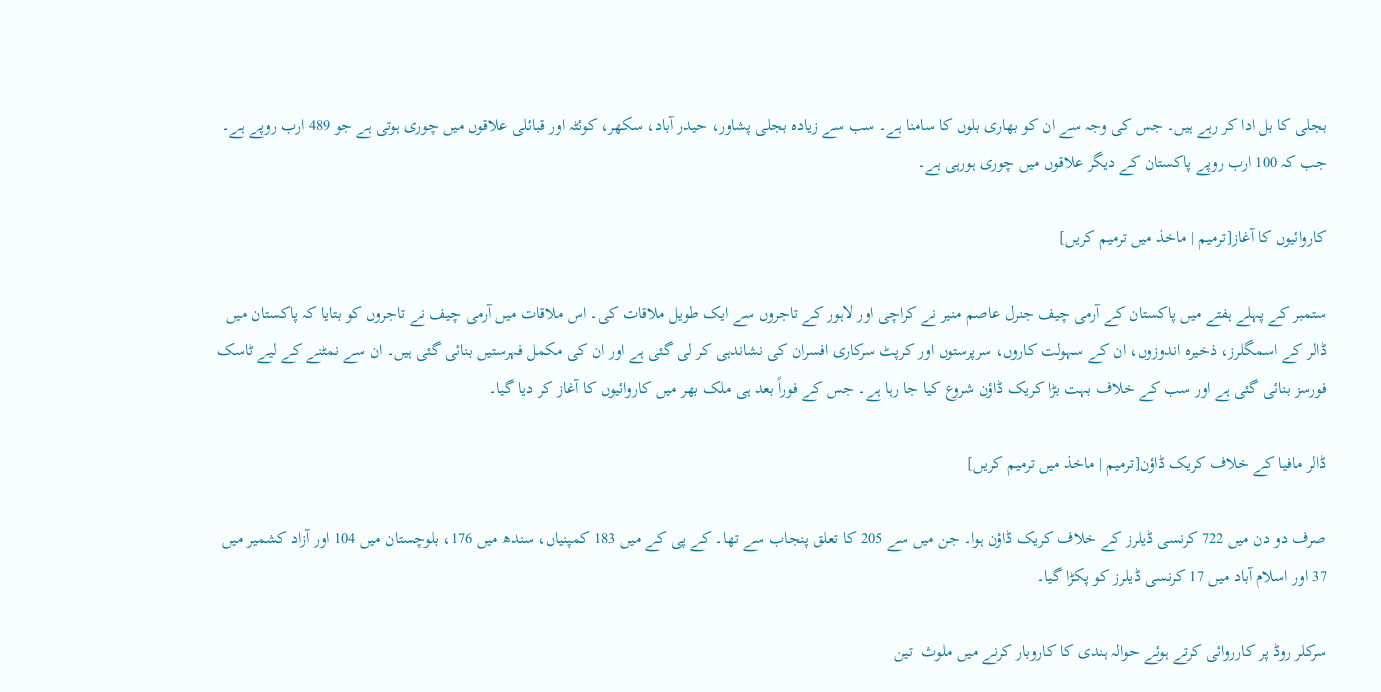بجلی کا بل ادا کر رہے ہیں۔ جس کی وجہ سے ان کو بھاری بلوں کا سامنا ہے۔ سب سے زیادہ بجلی پشاور، حیدر آباد، سکھر، کوئٹہ اور قبائلی علاقوں میں چوری ہوتی ہے جو 489 ارب روپے ہے۔ جب کہ 100 ارب روپے پاکستان کے دیگر علاقوں میں چوری ہورہی ہے۔

کاروائیوں کا آغاز[ترمیم | ماخذ میں ترمیم کریں]

ستمبر کے پہلے ہفتے میں پاکستان کے آرمی چیف جنرل عاصم منیر نے کراچی اور لاہور کے تاجروں سے ایک طویل ملاقات کی۔ اس ملاقات میں آرمی چیف نے تاجروں کو بتایا کہ پاکستان میں ڈالر کے اسمگلرز، ذخیرہ اندوزوں، ان کے سہولت کاروں، سرپرستوں اور کرپٹ سرکاری افسران کی نشاندہی کر لی گئی ہے اور ان کی مکمل فہرستیں بنائی گئی ہیں۔ ان سے نمٹنے کے لیے ٹاسک فورسز بنائی گئی ہے اور سب کے خلاف بہت بڑا کریک ڈاؤن شروع کیا جا رہا ہے۔ جس کے فوراً بعد ہی ملک بھر میں کاروائیوں کا آغاز کر دیا گیا۔

ڈالر مافیا کے خلاف کریک ڈاؤن[ترمیم | ماخذ میں ترمیم کریں]

صرف دو دن میں 722 کرنسی ڈیلرز کے خلاف کریک ڈاؤن ہوا۔ جن میں سے 205 کا تعلق پنجاب سے تھا۔ کے پی کے میں 183 کمپنیاں، سندھ میں 176، بلوچستان میں 104 اور آزاد کشمیر میں 37 اور اسلام آباد میں 17 کرنسی ڈیلرز کو پکڑا گیا۔

سرکلر روڈ پر کارروائی کرتے ہوئے حوالہ ہندی کا کاروبار کرنے میں ملوث  تین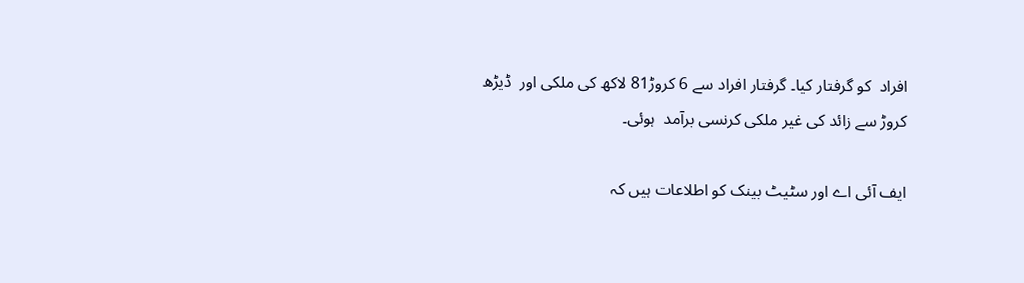افراد  کو گرفتار کیا۔ گرفتار افراد سے 6 کروڑ81 لاکھ کی ملکی اور  ڈیڑھ کروڑ سے زائد کی غیر ملکی کرنسی برآمد  ہوئی۔

ایف آئی اے اور سٹیٹ بینک کو اطلاعات ہیں کہ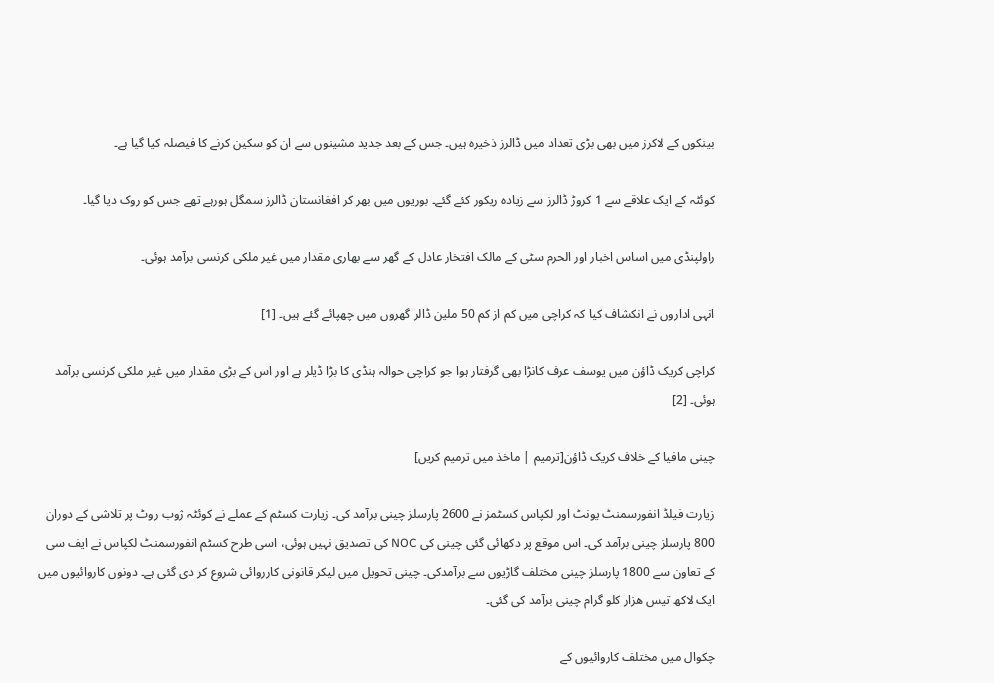بینکوں کے لاکرز میں بھی بڑی تعداد میں ڈالرز ذخیرہ ہیں۔ جس کے بعد جدید مشینوں سے ان کو سکین کرنے کا فیصلہ کیا گیا ہے۔

کوئٹہ کے ایک علاقے سے 1 کروڑ ڈالرز سے زیادہ ریکور کئے گئے۔ بوریوں میں بھر کر افغانستان ڈالرز سمگل ہورہے تھے جس کو روک دیا گیا۔

راولپنڈی میں اساس اخبار اور الحرم سٹی کے مالک افتخار عادل کے گھر سے بھاری مقدار میں غیر ملکی کرنسی برآمد ہوئی۔

انہی اداروں نے انکشاف کیا کہ کراچی میں کم از کم 50 ملین ڈالر گھروں میں چھپائے گئے ہیں۔ [1]

کراچی کریک ڈاؤن میں یوسف عرف کانڑا بھی گرفتار ہوا جو کراچی حوالہ ہنڈی کا بڑا ڈیلر ہے اور اس کے بڑی مقدار میں غیر ملکی کرنسی برآمد ہوئی۔ [2]

چینی مافیا کے خلاف کریک ڈاؤن[ترمیم | ماخذ میں ترمیم کریں]

زیارت فیلڈ انفورسمنٹ یونٹ اور لکپاس کسٹمز نے 2600 پارسلز چینی برآمد کی۔ زیارت کسٹم کے عملے نے کوئٹہ ژوب روٹ پر تلاشی کے دوران 800 پارسلز چینی برآمد کی۔ اس موقع پر دکھائی گئی چینی کی NOC کی تصدیق نہیں ہوئی، اسی طرح کسٹم انفورسمنٹ لکپاس نے ایف سی کے تعاون سے 1800 پارسلز چینی مختلف گاڑیوں سے برآمدکی۔ چینی تحویل میں لیکر قانونی کارروائی شروع کر دی گئی ہے۔ دونوں کاروائیوں میں ایک لاکھ تیس ھزار کلو گرام چینی برآمد کی گئی۔

چکوال میں مختلف کاروائیوں کے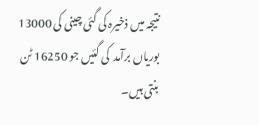نتیجہ میں ذخیرہ کی گئی چینی کی 13000 بوریاں برآمد  کی گئیں جو 16250 ٹن بنتی ہیں۔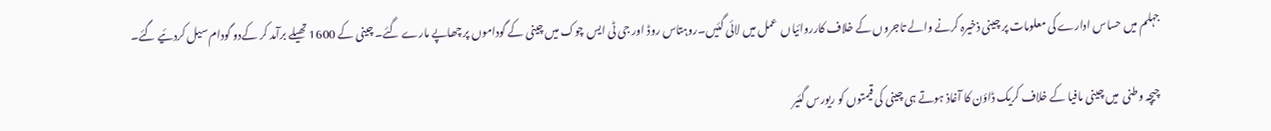جہلم میں حساس ادارے کی معلومات پر چینی ذخیرہ کرنے والے تاجروں کے خلاف کارروائیاں  عمل میں لائی گئیں۔روہتاس روڈ اور جی ٹی ایس چوک میں چینی کے گوداموں پر چھاپے مارے گئے۔ چینی کے 1600 تھیلے برآمد کر کےدو گودام سیل کردئیے گئے۔

چیچہ وطنی  میں چینی مافیا کے خلاف کریک ڈاؤن کا آغاذ ہوتے ہی چینی کی قیمتوں کو ریورس گئیر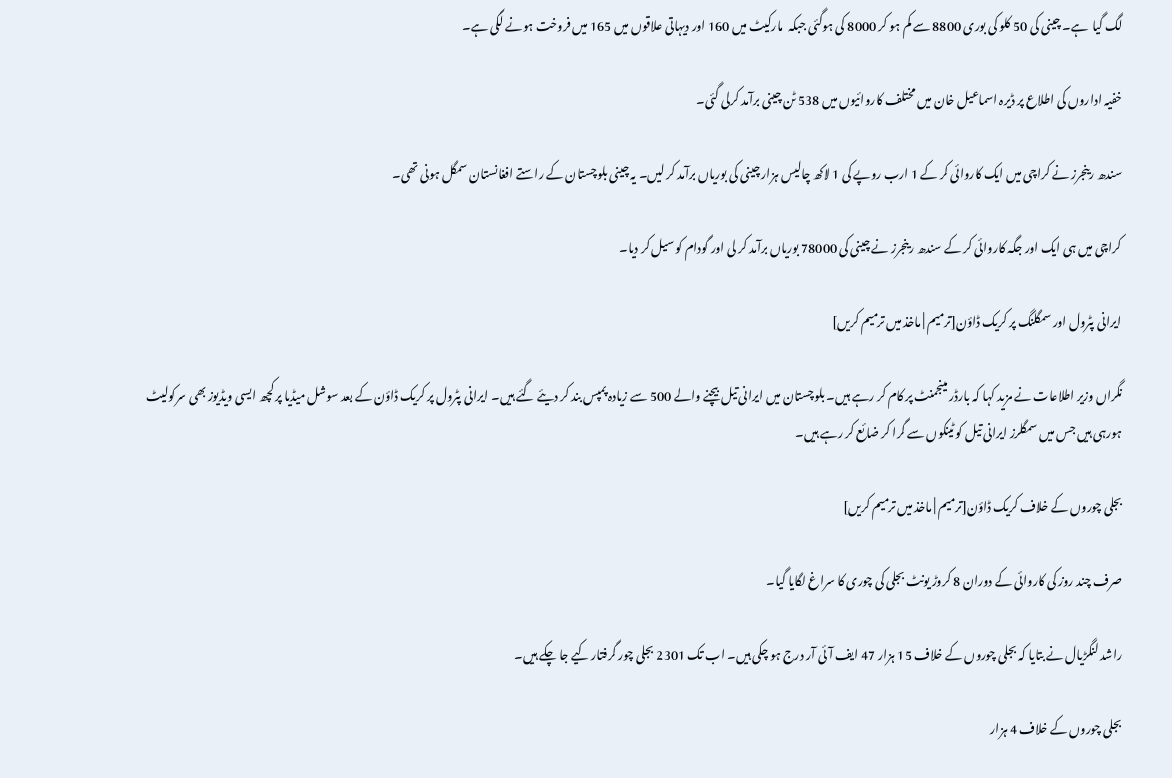لگ گیا  ہے۔ چینی کی 50 کلو کی بوری 8800 سے کم ہو کر 8000 کی ہوگئی جبکہ  مارکیٹ میں 160 اور دیہاتی علاقوں میں 165 میں فروخت ہونے لگی ہے۔

خفیہ اداروں کی اطلاع پر ڈیرہ اسماعیل خان میں مختلف کاروائیوں میں 538 ٹن چینی برآمد کرلی گئی۔

سندھ رینجرز نے کراچی میں ایک کاروائی کر کے 1 ارب روپے کی 1 لاکھ چالیس ہزار چینی کی بوریاں برآمد کر لیں۔ یہ چینی بلوچستان کے راستے افغانستان سمگل ہونی تھی۔

کراچی میں ہی ایک اور جگہ کاروائی کر کے سندھ رینجرز نے چینی کی 78000 بوریاں برآمد کر لی اور گودام کو سیل کر دیا۔

ایرانی پٹرول اور سمگلنگ پر کریک ڈاؤن[ترمیم | ماخذ میں ترمیم کریں]

نگراں وزیر اطلاعات نے مزید کہا کہ بارڈر مینجمنٹ پر کام کر رہے ہیں۔ بلوچستان میں ایرانی تیل بیچنے والے 500 سے زیادہ پمپس بند کر دیئے گئے ہیں۔ ایرانی پٹرول پر کریک ڈاؤن کے بعد سوشل میڈیا پر کچھ ایسی ویڈیوز بھی سرکولیٹ ہورہی ہیں جس میں سمگلرز ایرانی تیل کو ٹینکوں سے گرا کر ضائع کر رہے ہیں۔

بجلی چوروں کے خلاف کریک ڈاؤن[ترمیم | ماخذ میں ترمیم کریں]

صرف چند روز کی کاروائی کے دوران 8 کروڑ یونٹ بجلی کی چوری کا سراغ لگایا گیا۔

راشد لنگڑیال نے بتایا کہ بجلی چوروں کے خلاف 15 ہزار 47 ایف آئی آر درج ہو چکی ہیں۔ اب تک 2301 بجلی چور گرفتار کیے جا چکے ہیں۔

بجلی چوروں کے خلاف 4 ہزار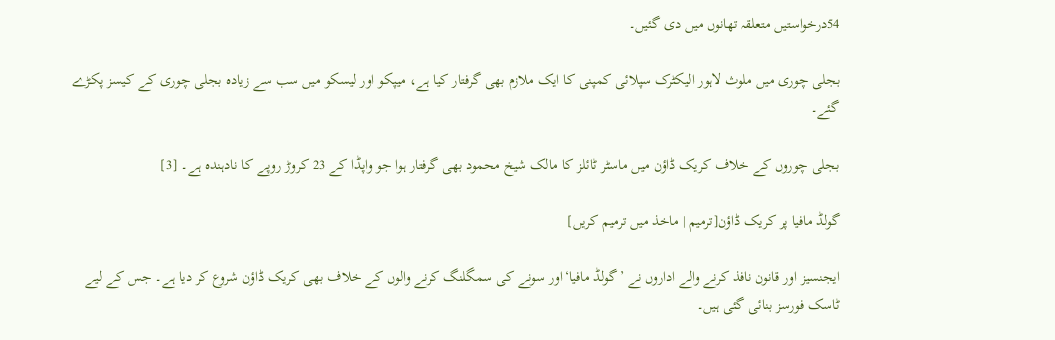54درخواستیں متعلقہ تھانوں میں دی گئیں۔

بجلی چوری میں ملوث لاہور الیکٹرک سپلائی کمپنی کا ایک ملازم بھی گرفتار کیا ہے، میپکو اور لیسکو میں سب سے زیادہ بجلی چوری کے کیسز پکڑے گئے۔

بجلی چوروں کے خلاف کریک ڈاؤن میں ماسٹر ٹائلز کا مالک شیخ محمود بھی گرفتار ہوا جو واپڈا کے 23 کروڑ روپے کا نادہندہ ہے۔ [3]

گولڈ مافیا پر کریک ڈاؤن[ترمیم | ماخذ میں ترمیم کریں]

ایجنسیز اور قانون نافذ کرنے والے اداروں نے ’گولڈ مافیا‘اور سونے کی سمگلنگ کرنے والوں کے خلاف بھی کریک ڈاؤن شروع کر دیا ہے۔ جس کے لیے ٹاسک فورسز بنائی گئی ہیں۔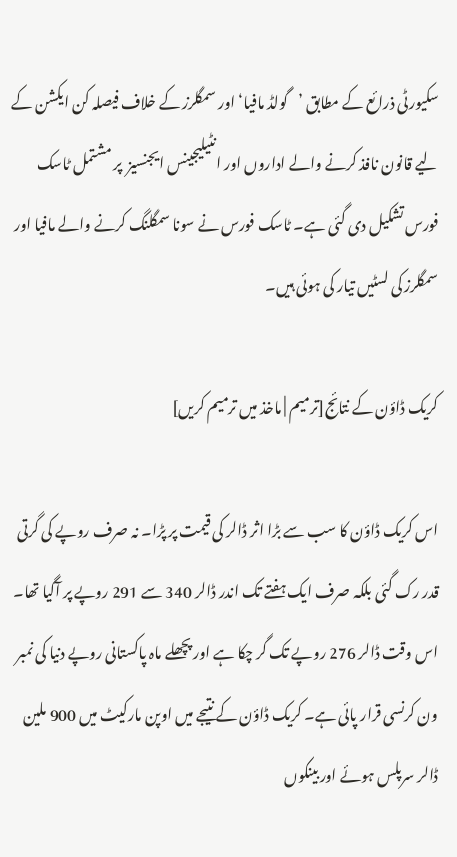سکیورٹی ذرائع کے مطابق ’گولڈ مافیا‘اور سمگلرز کے خلاف فیصلہ کن ایکشن کے لیے قانون نافذ کرنے والے اداروں اور انٹیلیجینس ایجنسیز  پر مشتمل ٹاسک فورس تشکیل دی گئی ہے۔ ٹاسک فورس نے سونا سمگلنگ کرنے والے مافیا اور سمگلرز کی لسٹیں تیار کی ہوئی ہیں۔

کریک ڈاؤن کے نتائج[ترمیم | ماخذ میں ترمیم کریں]

اس کریک ڈاؤن کا سب سے بڑا اثر ڈالر کی قیمت پر پڑا۔ نہ صرف روپے کی گرتی قدر رک گئی بلکہ صرف ایک ہفتے تک اندر ڈالر 340 سے 291 روپے پر آگیا تھا۔ اس وقت ڈالر 276 روپے تک گر چکا ہے اور پچھلے ماہ پاکستانی روپے دنیا کی نمبر ون کرنسی قرار پائی ہے۔ کریک ڈاؤن کے نتیجے میں اوپن مارکیٹ میں 900 ملین ڈالر سرپلس ہوئے اور بینکوں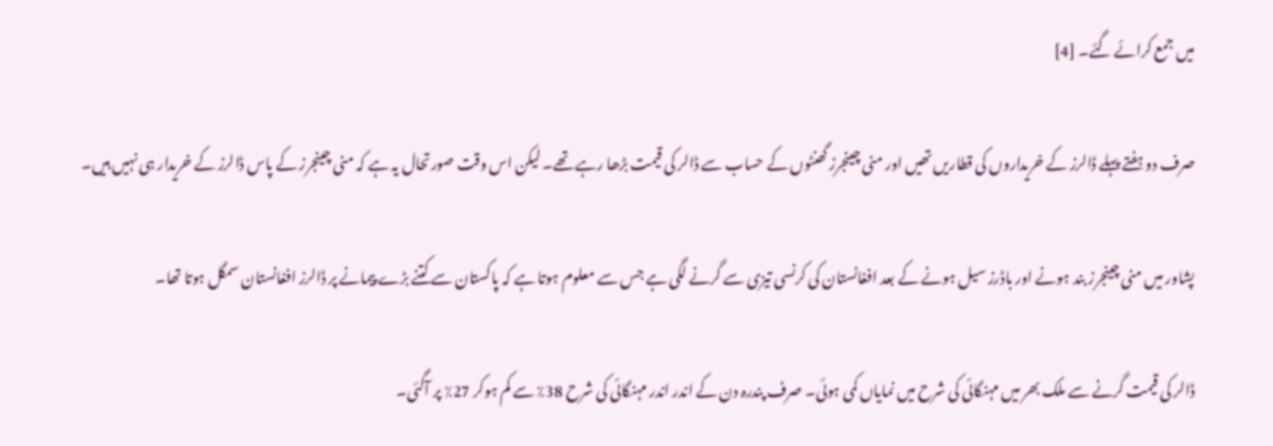میں جمع کرائے گئے۔ [4]

صرف دو ہفتے پہلے ڈالرز کے خریداروں کی قطاریں تھیں اور منی چینجرز گھنٹوں کے حساب سے ڈالر کی قیمت بڑھا رہے تھے۔ لیکن اس وقت صورتحال یہ ہے کہ منی چینجرز کے پاس ڈالرز کے خریدار ہی نہیں ہیں۔

پشاور میں منی چینجرز بند ہونے اور باڈرز سیل ہونے کے بعد افغانستان کی کرنسی تیزی سے گرنے لگی ہے جس سے معلوم ہوتا ہے کہ پاکستان سے کتنے بڑے پیمانے پر ڈالرز افغانستان سمگل ہوتا تھا۔

ڈالر کی قیمت گرنے سے ملک بھر میں مہنگائی کی شرح میں نمایاں کمی ہوئی۔ صرف پندرہ دن کے اندر اندر مہنگائی کی شرح 38٪ سے کم ہوکر 27٪ پر آگئی۔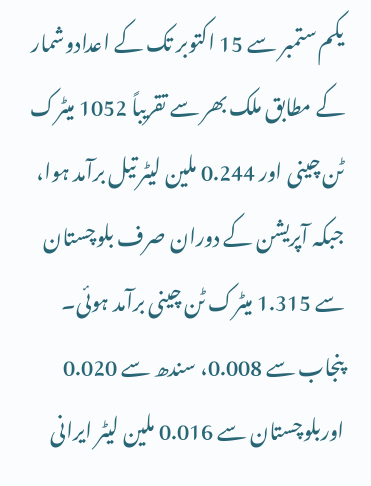یکم ستمبر سے 15 اکتوبر تک کے اعدادوشمار کے مطابق ملک بھر سے تقریباً 1052 میٹرک ٹن چینی اور 0.244 ملین لیٹر تیل برآمد ہوا، جبکہ آپریشن کے دوران صرف بلوچستان سے 1.315 میٹرک ٹن چینی برآمد ہوئی۔ پنجاب سے 0.008، سندھ سے 0.020 اوربلوچستان سے 0.016 ملین لیٹر ایرانی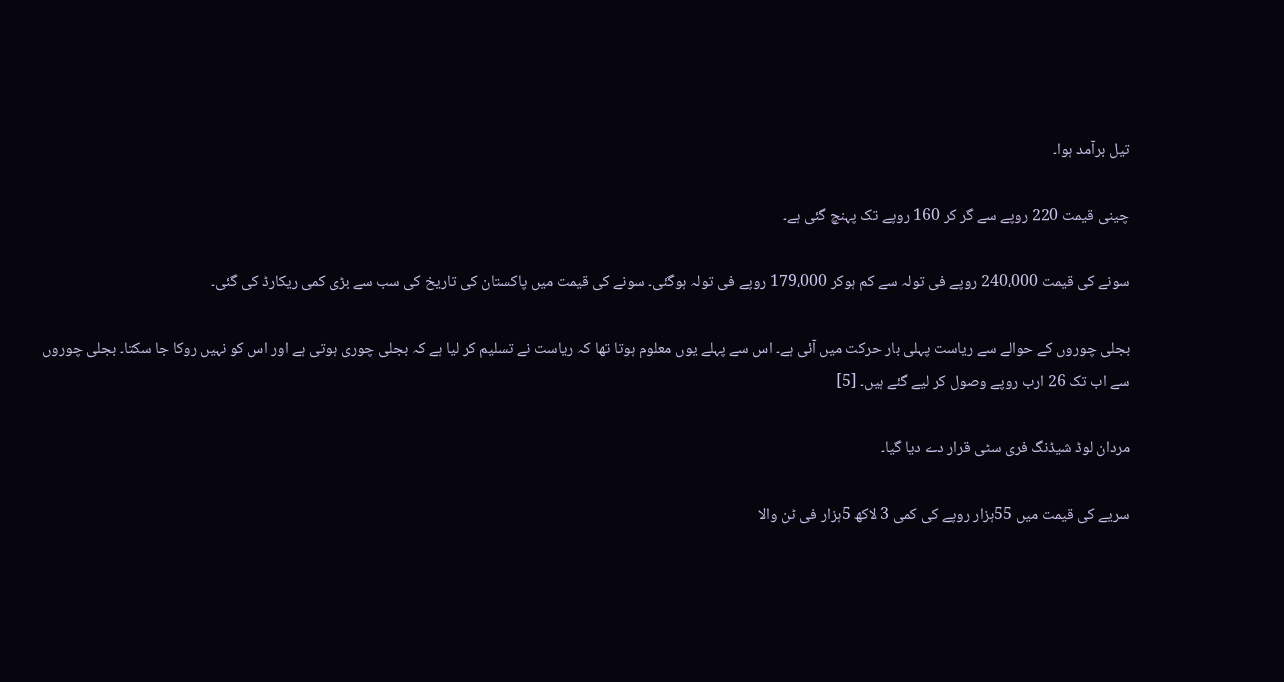تیل برآمد ہوا۔

چینی قیمت 220 روپے سے گر کر 160 روپے تک پہنچ گئی ہے۔

سونے کی قیمت 240،000 روپے فی تولہ سے کم ہوکر 179،000 روپے فی تولہ ہوگئی۔ سونے کی قیمت میں پاکستان کی تاریخ کی سب سے بڑی کمی ریکارڈ کی گئی۔

بجلی چوروں کے حوالے سے ریاست پہلی بار حرکت میں آئی ہے۔ اس سے پہلے یوں معلوم ہوتا تھا کہ ریاست نے تسلیم کر لیا ہے کہ بجلی چوری ہوتی ہے اور اس کو نہیں روکا جا سکتا۔ بجلی چوروں سے اب تک 26 ارب روپے وصول کر لیے گئے ہیں۔ [5]

مردان لوڈ شیڈنگ فری سٹی قرار دے دیا گیا۔

سریے کی قیمت میں 55ہزار روپے کی کمی 3 لاکھ 5ہزار فی ٹن والا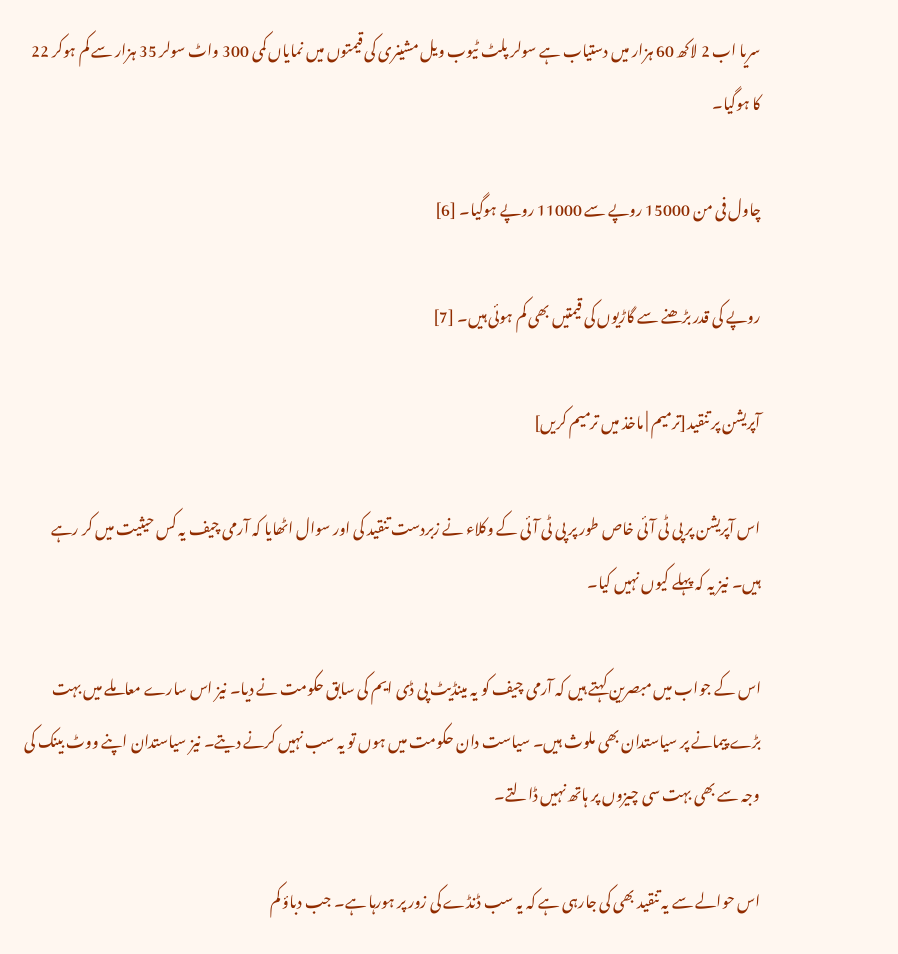سریا اب 2 لاکھ 60 ہزار میں دستیاب ہے سولر پلٹ ٹیوب ویل مشینری کی قیمتوں میں نمایاں کمی 300 واٹ سولر 35 ہزار سے کم ہوکر 22 کا ہوگیا۔

چاول فی من 15000 روپے سے 11000 روپے ہوگیا۔ [6]

روپے کی قدر بڑھنے سے گاڑیوں کی قیمتیں بھی کم ہوئی ہیں۔ [7]

آپریشن پر تنقید[ترمیم | ماخذ میں ترمیم کریں]

اس آپریشن پر پی ٹی آئی خاص طور پر پی ٹی آئی کے وکلاء نے زبردست تنقید کی اور سوال اٹھایا کہ آرمی چیف یہ کس حیثیت میں کر رہے ہیں۔ نیز یہ کہ پہلے کیوں نہیں کیا۔

اس کے جواب میں مبصرین کہتے ہیں کہ آرمی چیف کو یہ مینڈیٹ پی ڈی ایم کی سابق حکومت نے دیا۔ نیز اس سارے معاملے میں بہت بڑے پیمانے پر سیاستدان بھی ملوث ہیں۔ سیاست دان حکومت میں ہوں تو یہ سب نہیں کرنے دیتے۔ نیز سیاستدان اپنے ووٹ بینک کی وجہ سے بھی بہت سی چیزوں پر ہاتھ نہیں ڈالتے۔

اس حوالے سے یہ تنقید بھی کی جارہی ہے کہ یہ سب ڈنڈے کی زور پر ہورہا ہے۔ جب دباؤ کم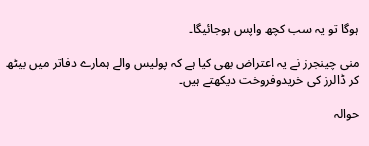ہوگا تو یہ سب کچھ واپس ہوجائیگا۔

منی چینجرز نے یہ اعتراض بھی کیا ہے کہ پولیس والے ہمارے دفاتر میں بیٹھ کر ڈالرز کی خریدوفروخت دیکھتے ہیں۔

حوالہ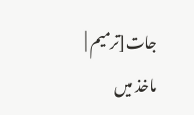جات[ترمیم | ماخذ میں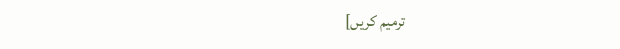ترمیم کریں]